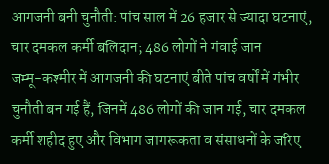आगजनी बनी चुनौती: पांच साल में 26 हजार से ज्यादा घटनाएं, चार दमकल कर्मी बलिदान; 486 लोगों ने गंवाई जान
जम्मू-कश्मीर में आगजनी की घटनाएं बीते पांच वर्षों में गंभीर चुनौती बन गई हैं, जिनमें 486 लोगों की जान गई, चार दमकल कर्मी शहीद हुए और विभाग जागरूकता व संसाधनों के जरिए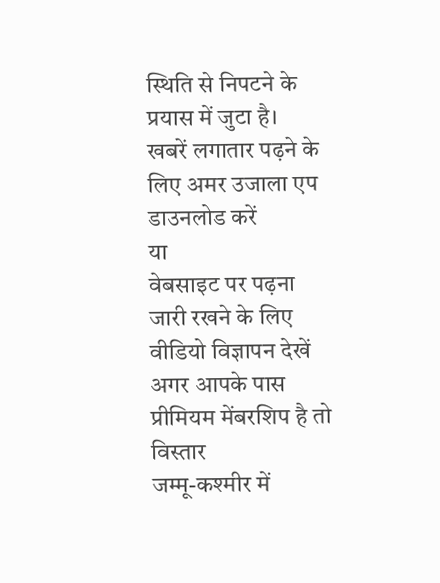स्थिति से निपटने के प्रयास में जुटा है।
खबरें लगातार पढ़ने के लिए अमर उजाला एप डाउनलोड करें
या
वेबसाइट पर पढ़ना जारी रखने के लिए वीडियो विज्ञापन देखें
अगर आपके पास प्रीमियम मेंबरशिप है तो
विस्तार
जम्मू-कश्मीर में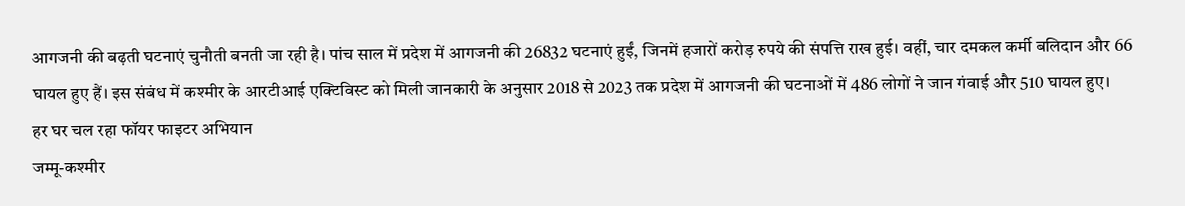आगजनी की बढ़ती घटनाएं चुनौती बनती जा रही है। पांच साल में प्रदेश में आगजनी की 26832 घटनाएं हुईं, जिनमें हजारों करोड़ रुपये की संपत्ति राख हुई। वहीं, चार दमकल कर्मी बलिदान और 66 घायल हुए हैं। इस संबंध में कश्मीर के आरटीआई एक्टिविस्ट को मिली जानकारी के अनुसार 2018 से 2023 तक प्रदेश में आगजनी की घटनाओं में 486 लोगों ने जान गंवाई और 510 घायल हुए।
हर घर चल रहा फॉयर फाइटर अभियान
जम्मू-कश्मीर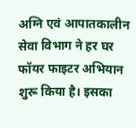अग्नि एवं आपातकालीन सेवा विभाग ने हर घर फॉयर फाइटर अभियान शुरू किया है। इसका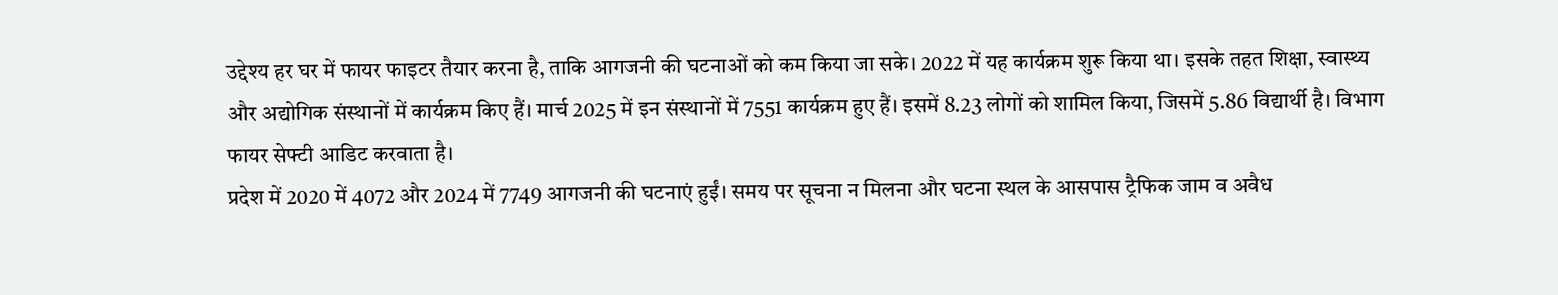उद्देश्य हर घर में फायर फाइटर तैयार करना है, ताकि आगजनी की घटनाओं को कम किया जा सके। 2022 में यह कार्यक्रम शुरू किया था। इसके तहत शिक्षा, स्वास्थ्य और अद्योगिक संस्थानों में कार्यक्रम किए हैं। मार्च 2025 में इन संस्थानों में 7551 कार्यक्रम हुए हैं। इसमें 8.23 लोगों को शामिल किया, जिसमें 5.86 विद्यार्थी है। विभाग फायर सेफ्टी आडिट करवाता है।
प्रदेश में 2020 में 4072 और 2024 में 7749 आगजनी की घटनाएं हुईं। समय पर सूचना न मिलना और घटना स्थल के आसपास ट्रैफिक जाम व अवैध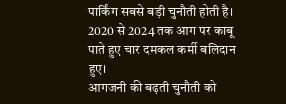पार्किंग सबसे बड़ी चुनौती होती है। 2020 से 2024 तक आग पर काबू पाते हुए चार दमकल कर्मी बलिदान हुए।
आगजनी की बढ़ती चुनौती को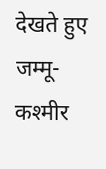देखते हुए जम्मू-कश्मीर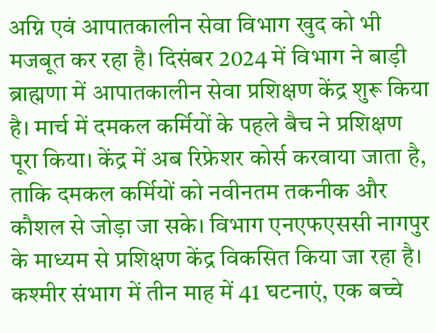अग्नि एवं आपातकालीन सेवा विभाग खुद को भी मजबूत कर रहा है। दिसंबर 2024 में विभाग ने बाड़ी ब्राह्मणा में आपातकालीन सेवा प्रशिक्षण केंद्र शुरू किया है। मार्च में दमकल कर्मियों के पहले बैच ने प्रशिक्षण पूरा किया। केंद्र में अब रिफ्रेशर कोर्स करवाया जाता है, ताकि दमकल कर्मियों को नवीनतम तकनीक और कौशल से जोड़ा जा सके। विभाग एनएफएससी नागपुर के माध्यम से प्रशिक्षण केंद्र विकसित किया जा रहा है।
कश्मीर संभाग में तीन माह में 41 घटनाएं, एक बच्चे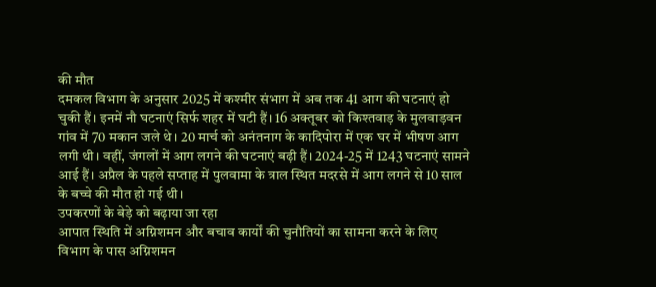की मौत
दमकल विभाग के अनुसार 2025 में कश्मीर संभाग में अब तक 41 आग की घटनाएं हो चुकी हैं। इनमें नौ घटनाएं सिर्फ शहर में घटी हैं। 16 अक्तूबर को किश्तवाड़ के मुलवाड़वन गांव में 70 मकान जले थे। 20 मार्च को अनंतनाग के कादिपोरा में एक घर में भीषण आग लगी थी। वहीं, जंगलों में आग लगने की घटनाएं बढ़ी हैं। 2024-25 में 1243 घटनाएं सामने आई हैं। अप्रैल के पहले सप्ताह में पुलवामा के त्राल स्थित मदरसे में आग लगने से 10 साल के बच्चे की मौत हो गई थी।
उपकरणों के बेड़े को बढ़ाया जा रहा
आपात स्थिति में अग्निशमन और बचाव कार्यों की चुनौतियों का सामना करने के लिए विभाग के पास अग्निशमन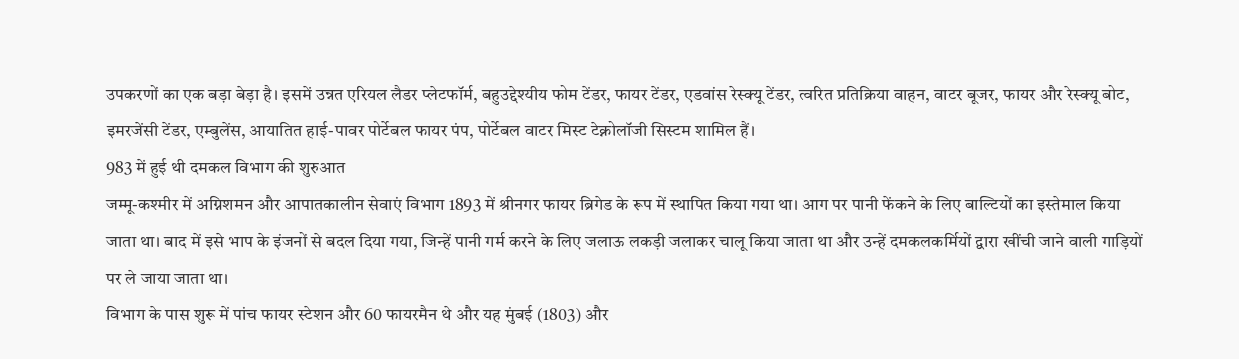उपकरणों का एक बड़ा बेड़ा है। इसमें उन्नत एरियल लैडर प्लेटफॉर्म, बहुउद्देश्यीय फोम टेंडर, फायर टेंडर, एडवांस रेस्क्यू टेंडर, त्वरित प्रतिक्रिया वाहन, वाटर बूजर, फायर और रेस्क्यू बोट, इमरजेंसी टेंडर, एम्बुलेंस, आयातित हाई-पावर पोर्टेबल फायर पंप, पोर्टेबल वाटर मिस्ट टेक्नोलॉजी सिस्टम शामिल हैं।
983 में हुई थी दमकल विभाग की शुरुआत
जम्मू-कश्मीर में अग्निशमन और आपातकालीन सेवाएं विभाग 1893 में श्रीनगर फायर ब्रिगेड के रूप में स्थापित किया गया था। आग पर पानी फेंकने के लिए बाल्टियों का इस्तेमाल किया जाता था। बाद में इसे भाप के इंजनों से बदल दिया गया, जिन्हें पानी गर्म करने के लिए जलाऊ लकड़ी जलाकर चालू किया जाता था और उन्हें दमकलकर्मियों द्वारा खींची जाने वाली गाड़ियों पर ले जाया जाता था।
विभाग के पास शुरू में पांच फायर स्टेशन और 60 फायरमैन थे और यह मुंबई (1803) और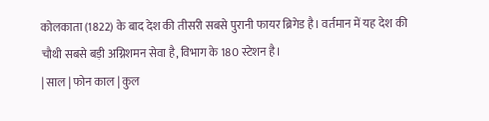कोलकाता (1822) के बाद देश की तीसरी सबसे पुरानी फायर ब्रिगेड है। वर्तमान में यह देश की चौथी सबसे बड़ी अग्निशमन सेवा है, विभाग के 180 स्टेशन है।
| साल | फोन काल | कुल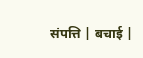संपत्ति | बचाई |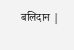बलिदान |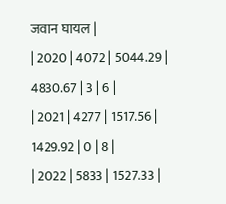जवान घायल |
| 2020 | 4072 | 5044.29 | 4830.67 | 3 | 6 |
| 2021 | 4277 | 1517.56 | 1429.92 | 0 | 8 |
| 2022 | 5833 | 1527.33 |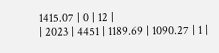1415.07 | 0 | 12 |
| 2023 | 4451 | 1189.69 | 1090.27 | 1 |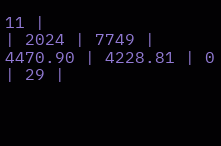11 |
| 2024 | 7749 | 4470.90 | 4228.81 | 0 | 29 |